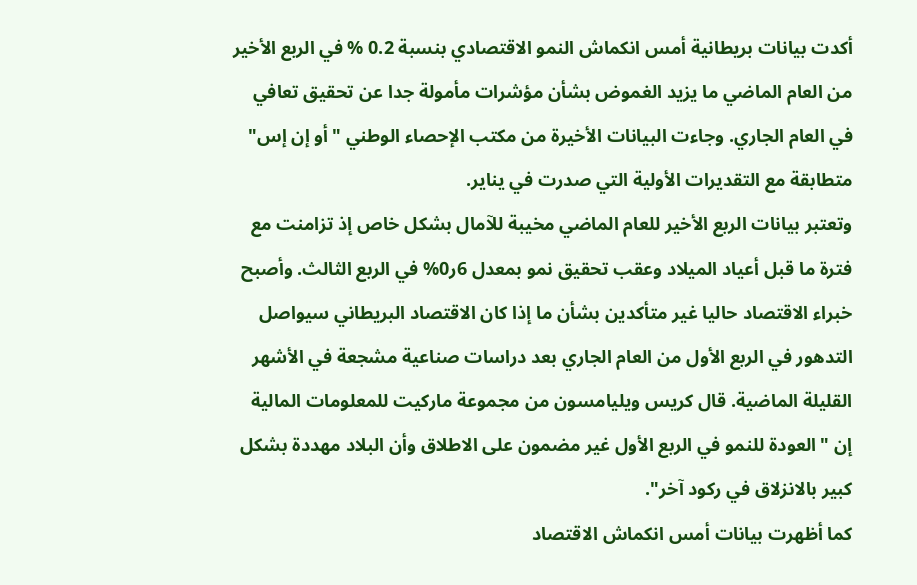أكدت بيانات بريطانية أمس انكماش النمو الاقتصادي بنسبة 0.2 % في الربع الأخير من العام الماضي ما يزيد الغموض بشأن مؤشرات مأمولة جدا عن تحقيق تعافي في العام الجاري. وجاءت البيانات الأخيرة من مكتب الإحصاء الوطني "أو إن إس" متطابقة مع التقديرات الأولية التي صدرت في يناير.
وتعتبر بيانات الربع الأخير للعام الماضي مخيبة للآمال بشكل خاص إذ تزامنت مع فترة ما قبل أعياد الميلاد وعقب تحقيق نمو بمعدل 6ر0% في الربع الثالث. وأصبح خبراء الاقتصاد حاليا غير متأكدين بشأن ما إذا كان الاقتصاد البريطاني سيواصل التدهور في الربع الأول من العام الجاري بعد دراسات صناعية مشجعة في الأشهر القليلة الماضية. قال كريس ويليامسون من مجموعة ماركيت للمعلومات المالية إن "العودة للنمو في الربع الأول غير مضمون على الاطلاق وأن البلاد مهددة بشكل كبير بالانزلاق في ركود آخر".
كما أظهرت بيانات أمس انكماش الاقتصاد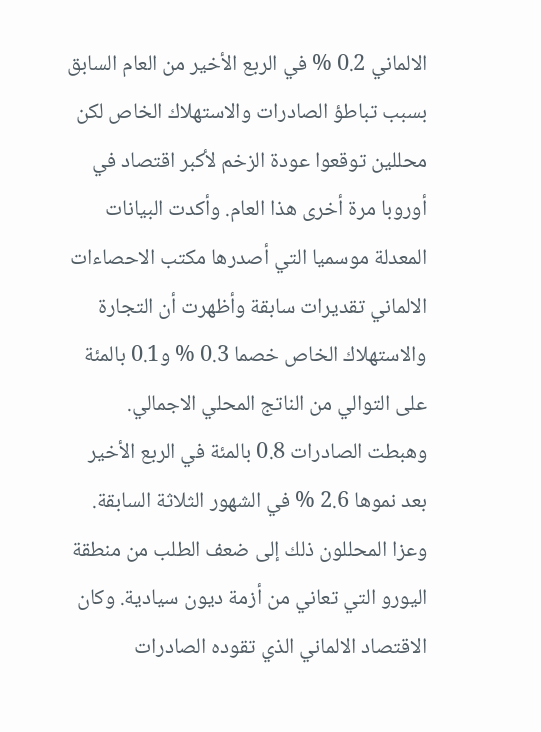الالماني 0.2 % في الربع الأخير من العام السابق بسبب تباطؤ الصادرات والاستهلاك الخاص لكن محللين توقعوا عودة الزخم لأكبر اقتصاد في أوروبا مرة أخرى هذا العام. وأكدت البيانات المعدلة موسميا التي أصدرها مكتب الاحصاءات الالماني تقديرات سابقة وأظهرت أن التجارة والاستهلاك الخاص خصما 0.3 % و0.1 بالمئة على التوالي من الناتج المحلي الاجمالي.
وهبطت الصادرات 0.8 بالمئة في الربع الأخير بعد نموها 2.6 % في الشهور الثلاثة السابقة. وعزا المحللون ذلك إلى ضعف الطلب من منطقة اليورو التي تعاني من أزمة ديون سيادية. وكان الاقتصاد الالماني الذي تقوده الصادرات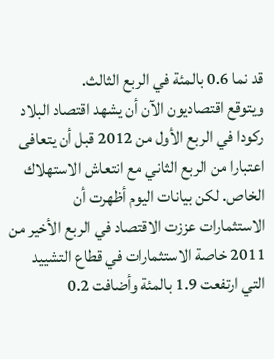قد نما 0.6 بالمئة في الربع الثالث.
ويتوقع اقتصاديون الآن أن يشهد اقتصاد البلاد ركودا في الربع الأول من 2012 قبل أن يتعافى اعتبارا من الربع الثاني مع انتعاش الاستهلاك الخاص. لكن بيانات اليوم أظهرت أن الاستثمارات عززت الاقتصاد في الربع الأخير من 2011 خاصة الاستثمارات في قطاع التشييد التي ارتفعت 1.9 بالمئة وأضافت 0.2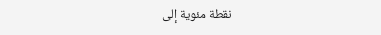نقطة مئوية إلى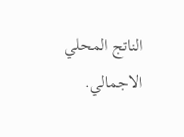الناتج المحلي الاجمالي.